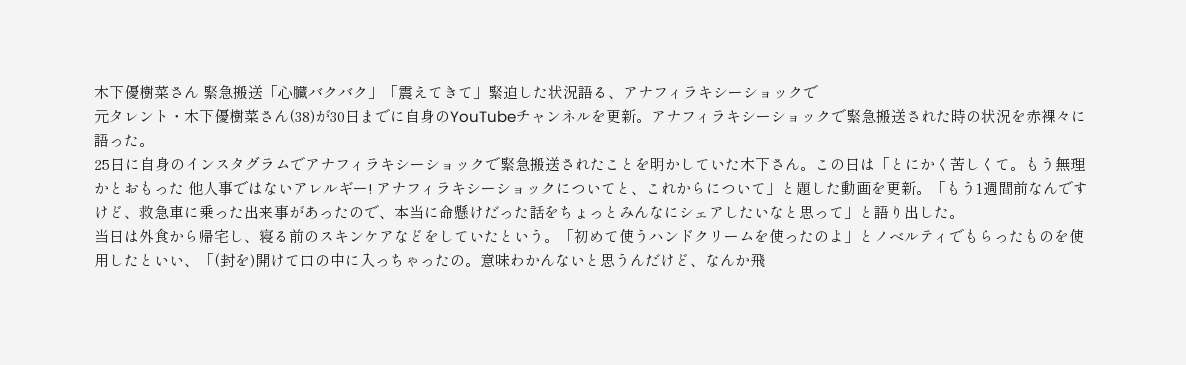木下優樹菜さん 緊急搬送「心臓バクバク」「震えてきて」緊迫した状況語る、アナフィラキシーショックで
元タレント・木下優樹菜さん(38)が30日までに自身のYouTubeチャンネルを更新。アナフィラキシーショックで緊急搬送された時の状況を赤裸々に語った。
25日に自身のインスタグラムでアナフィラキシーショックで緊急搬送されたことを明かしていた木下さん。この日は「とにかく苦しくて。もう無理かとおもった 他人事ではないアレルギー! アナフィラキシーショックについてと、これからについて」と題した動画を更新。「もう1週間前なんですけど、救急車に乗った出来事があったので、本当に命懸けだった話をちょっとみんなにシェアしたいなと思って」と語り出した。
当日は外食から帰宅し、寝る前のスキンケアなどをしていたという。「初めて使うハンドクリームを使ったのよ」とノベルティでもらったものを使用したといい、「(封を)開けて口の中に入っちゃったの。意味わかんないと思うんだけど、なんか飛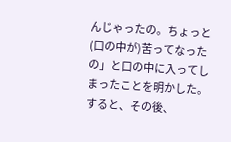んじゃったの。ちょっと(口の中が)苦ってなったの」と口の中に入ってしまったことを明かした。
すると、その後、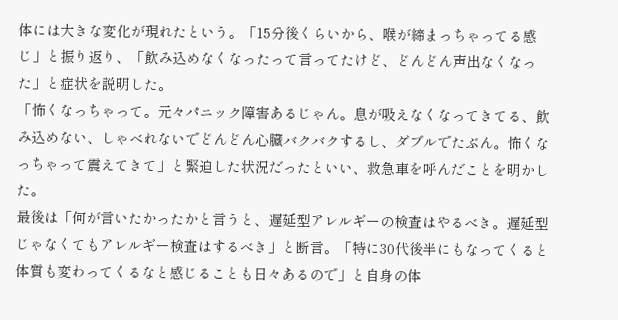体には大きな変化が現れたという。「15分後くらいから、喉が締まっちゃってる感じ」と振り返り、「飲み込めなくなったって言ってたけど、どんどん声出なくなった」と症状を説明した。
「怖くなっちゃって。元々パニック障害あるじゃん。息が吸えなくなってきてる、飲み込めない、しゃべれないでどんどん心臓バクバクするし、ダブルでたぶん。怖くなっちゃって震えてきて」と緊迫した状況だったといい、救急車を呼んだことを明かした。
最後は「何が言いたかったかと言うと、遅延型アレルギーの検査はやるべき。遅延型じゃなくてもアレルギー検査はするべき」と断言。「特に30代後半にもなってくると体質も変わってくるなと感じることも日々あるので」と自身の体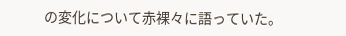の変化について赤裸々に語っていた。